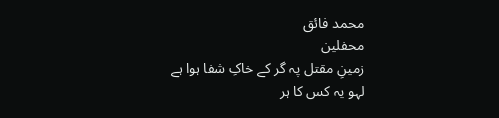محمد فائق
محفلین
زمینِ مقتل پہ گر کے خاکِ شفا ہوا ہے
لہو یہ کس کا ہر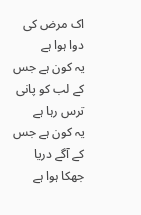اک مرض کی دوا ہوا ہے
یہ کون ہے جس کے لب کو پانی ترس رہا ہے
یہ کون ہے جس کے آگے دریا جھکا ہوا ہے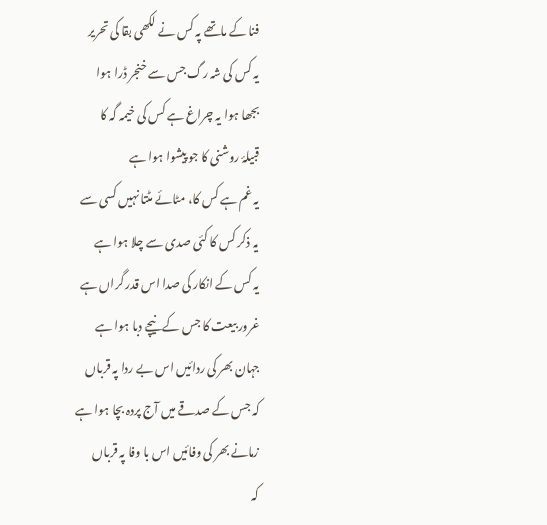فنا کے ماتھے پہ کس نے لکھی بقا کی تحریر
یہ کس کی شہ رگ جس سے خنجر ڈرا ہوا
بجھا ہوا یہ چراغ ہے کس کی خیمہ گہ کا
قبیلۂ روشنی کا جو پیشوا ہوا ہے
یہ غم ہے کس کا، مٹائے مٹتا نہیں کسی سے
یہ ذکر کس کا کئی صدی سے چلا ہوا ہے
یہ کس کے انکار کی صدا اس قدر گراں ہے
غرور بیعت کا جس کے نیچے دبا ہوا ہے
جہان بھر کی ردائیں اس بے ردا پہ قرباں
کہ جس کے صدقے میں آج پردہ بچا ہوا ہے
زمانے بھر کی وفائیں اس با وفا پہ قرباں
کہ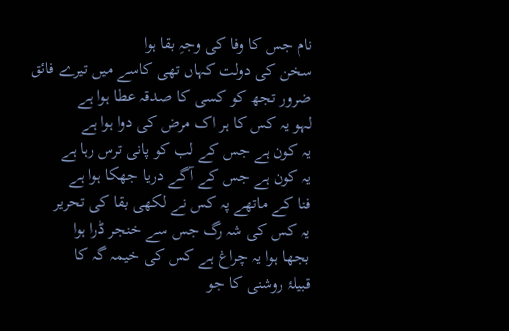نام جس کا وفا کی وجہِ بقا ہوا
سخن کی دولت کہاں تھی کاسے میں تیرے فائق
ضرور تجھ کو کسی کا صدقہ عطا ہوا ہے
لہو یہ کس کا ہر اک مرض کی دوا ہوا ہے
یہ کون ہے جس کے لب کو پانی ترس رہا ہے
یہ کون ہے جس کے آگے دریا جھکا ہوا ہے
فنا کے ماتھے پہ کس نے لکھی بقا کی تحریر
یہ کس کی شہ رگ جس سے خنجر ڈرا ہوا
بجھا ہوا یہ چراغ ہے کس کی خیمہ گہ کا
قبیلۂ روشنی کا جو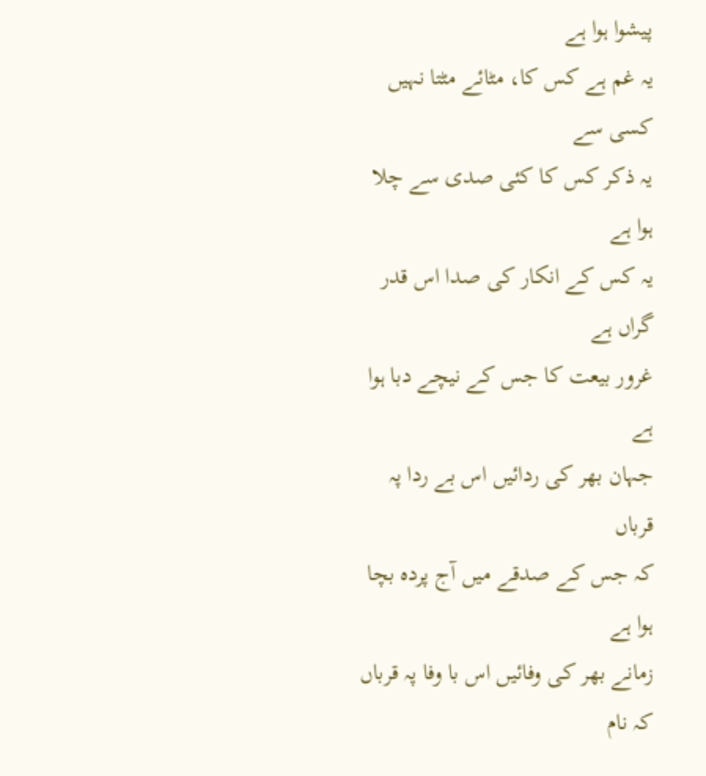پیشوا ہوا ہے
یہ غم ہے کس کا، مٹائے مٹتا نہیں کسی سے
یہ ذکر کس کا کئی صدی سے چلا ہوا ہے
یہ کس کے انکار کی صدا اس قدر گراں ہے
غرور بیعت کا جس کے نیچے دبا ہوا ہے
جہان بھر کی ردائیں اس بے ردا پہ قرباں
کہ جس کے صدقے میں آج پردہ بچا ہوا ہے
زمانے بھر کی وفائیں اس با وفا پہ قرباں
کہ نام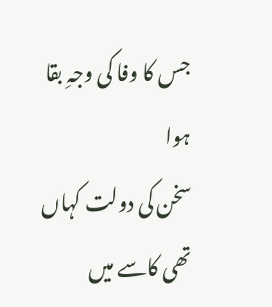جس کا وفا کی وجہِ بقا ہوا
سخن کی دولت کہاں تھی کاسے میں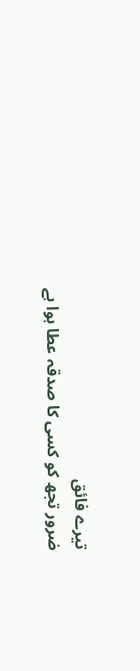تیرے فائق
ضرور تجھ کو کسی کا صدقہ عطا ہوا ہے